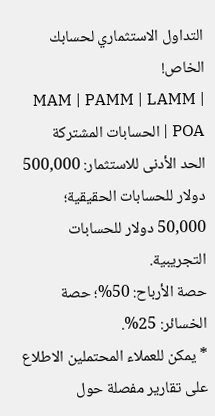التداول الاستثماري لحسابك الخاص!
MAM | PAMM | LAMM | POA | الحسابات المشتركة
الحد الأدنى للاستثمار: 500,000 دولار للحسابات الحقيقية؛ 50,000 دولار للحسابات التجريبية.
حصة الأرباح: 50%؛ حصة الخسائر: 25%.
* يمكن للعملاء المحتملين الاطلاع على تقارير مفصلة حول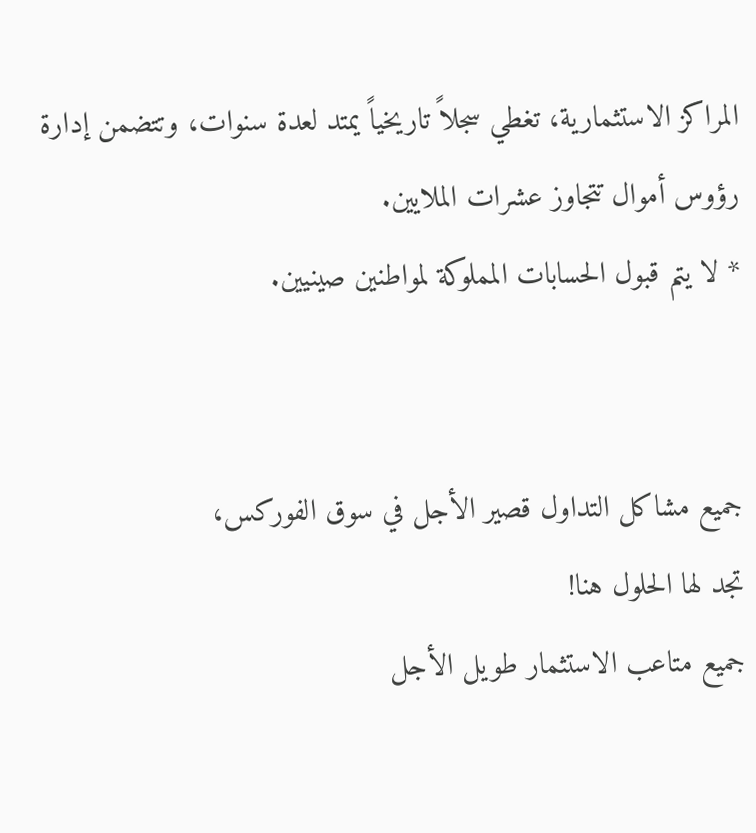المراكز الاستثمارية، تغطي سجلاً تاريخياً يمتد لعدة سنوات، وتتضمن إدارة رؤوس أموال تتجاوز عشرات الملايين.
* لا يتم قبول الحسابات المملوكة لمواطنين صينيين.


جميع مشاكل التداول قصير الأجل في سوق الفوركس،
تجد لها الحلول هنا!
جميع متاعب الاستثمار طويل الأجل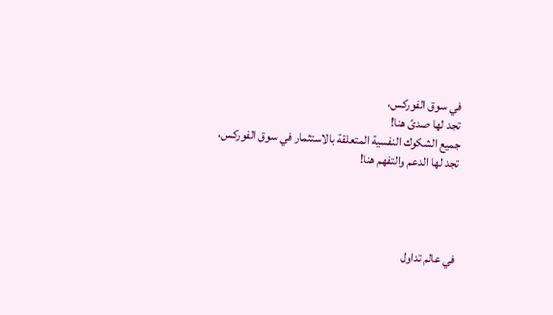في سوق الفوركس،
تجد لها صدىً هنا!
جميع الشكوك النفسية المتعلقة بالاستثمار في سوق الفوركس،
تجد لها الدعم والتفهم هنا!




في عالم تداول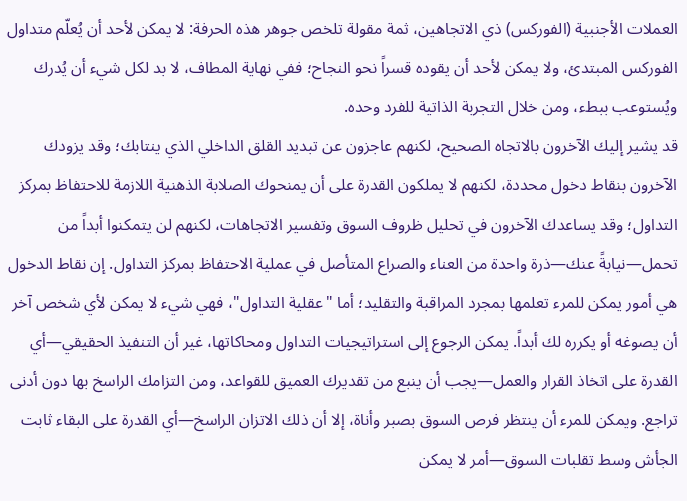العملات الأجنبية (الفوركس) ذي الاتجاهين، ثمة مقولة تلخص جوهر هذه الحرفة: لا يمكن لأحد أن يُعلّم متداول الفوركس المبتدئ، ولا يمكن لأحد أن يقوده قسراً نحو النجاح؛ ففي نهاية المطاف، لا بد لكل شيء أن يُدرك ويُستوعب ببطء، ومن خلال التجربة الذاتية للفرد وحده.
قد يشير إليك الآخرون بالاتجاه الصحيح، لكنهم عاجزون عن تبديد القلق الداخلي الذي ينتابك؛ وقد يزودك الآخرون بنقاط دخول محددة، لكنهم لا يملكون القدرة على أن يمنحوك الصلابة الذهنية اللازمة للاحتفاظ بمركز التداول؛ وقد يساعدك الآخرون في تحليل ظروف السوق وتفسير الاتجاهات، لكنهم لن يتمكنوا أبداً من تحمل—نيابةً عنك—ذرة واحدة من العناء والصراع المتأصل في عملية الاحتفاظ بمركز التداول. إن نقاط الدخول هي أمور يمكن للمرء تعلمها بمجرد المراقبة والتقليد؛ أما "عقلية التداول"، فهي شيء لا يمكن لأي شخص آخر أن يصوغه أو يكرره لك أبداً. يمكن الرجوع إلى استراتيجيات التداول ومحاكاتها، غير أن التنفيذ الحقيقي—أي القدرة على اتخاذ القرار والعمل—يجب أن ينبع من تقديرك العميق للقواعد، ومن التزامك الراسخ بها دون أدنى تراجع. ويمكن للمرء أن ينتظر فرص السوق بصبر وأناة، إلا أن ذلك الاتزان الراسخ—أي القدرة على البقاء ثابت الجأش وسط تقلبات السوق—أمر لا يمكن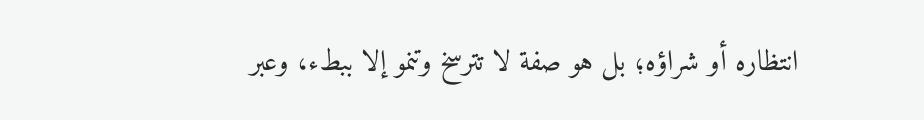انتظاره أو شراؤه؛ بل هو صفة لا تترسخ وتنمو إلا ببطء، وعبر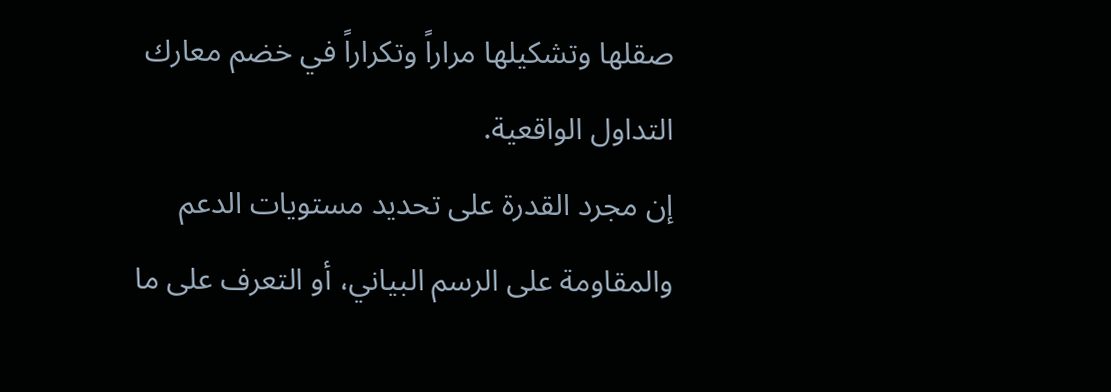صقلها وتشكيلها مراراً وتكراراً في خضم معارك التداول الواقعية.
إن مجرد القدرة على تحديد مستويات الدعم والمقاومة على الرسم البياني، أو التعرف على ما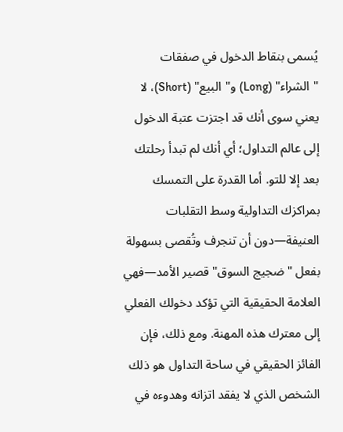يُسمى بنقاط الدخول في صفقات "الشراء" (Long) و"البيع" (Short)، لا يعني سوى أنك قد اجتزت عتبة الدخول إلى عالم التداول؛ أي أنك لم تبدأ رحلتك بعد إلا للتو. أما القدرة على التمسك بمراكزك التداولية وسط التقلبات العنيفة—دون أن تنجرف وتُقصى بسهولة بفعل "ضجيج السوق" قصير الأمد—فهي العلامة الحقيقية التي تؤكد دخولك الفعلي إلى معترك هذه المهنة. ومع ذلك، فإن الفائز الحقيقي في ساحة التداول هو ذلك الشخص الذي لا يفقد اتزانه وهدوءه في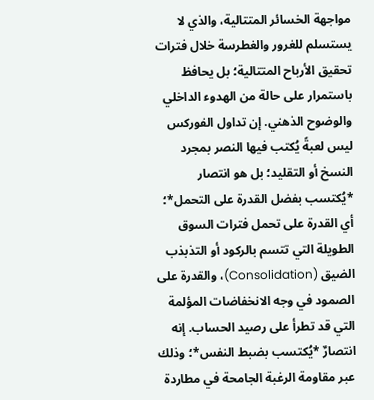مواجهة الخسائر المتتالية، والذي لا يستسلم للغرور والغطرسة خلال فترات تحقيق الأرباح المتتالية؛ بل يحافظ باستمرار على حالة من الهدوء الداخلي والوضوح الذهني. إن تداول الفوركس ليس لعبةً يُكتب فيها النصر بمجرد النسخ أو التقليد؛ بل هو انتصار *يُكتسب بفضل القدرة على التحمل*؛ أي القدرة على تحمل فترات السوق الطويلة التي تتسم بالركود أو التذبذب الضيق (Consolidation)، والقدرة على الصمود في وجه الانخفاضات المؤلمة التي قد تطرأ على رصيد الحساب. إنه انتصارٌ *يُكتسب بضبط النفس*؛ وذلك عبر مقاومة الرغبة الجامحة في مطاردة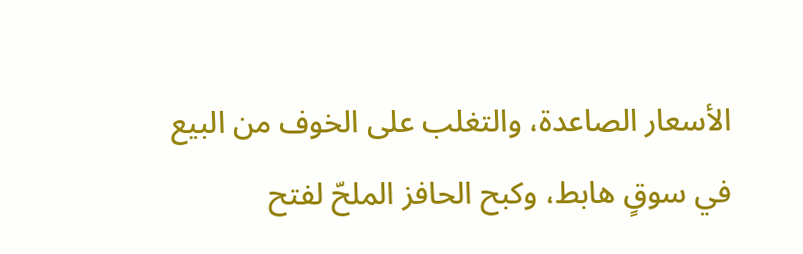الأسعار الصاعدة، والتغلب على الخوف من البيع في سوقٍ هابط، وكبح الحافز الملحّ لفتح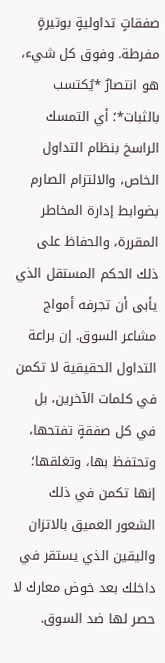صفقاتٍ تداوليةٍ بوتيرةٍ مفرطة. وفوق كل شيء، هو انتصارٌ *يُكتسب بالثبات*؛ أي التمسك الراسخ بنظام التداول الخاص، والالتزام الصارم بضوابط إدارة المخاطر المقررة، والحفاظ على ذلك الحكم المستقل الذي يأبى أن تجرفه أمواج مشاعر السوق. إن براعة التداول الحقيقية لا تكمن في كلمات الآخرين، بل في كل صفقةٍ تفتحها، وتحتفظ بها، وتغلقها؛ إنها تكمن في ذلك الشعور العميق بالاتزان واليقين الذي يستقر في داخلك بعد خوض معارك لا حصر لها ضد السوق.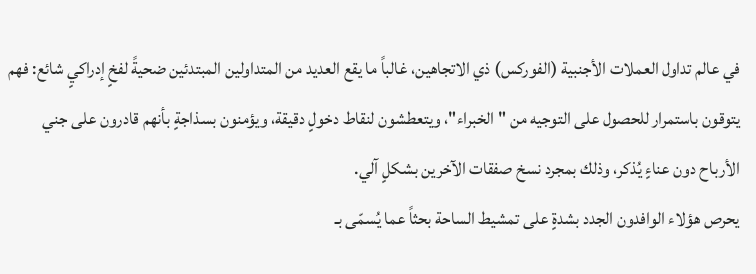في عالم تداول العملات الأجنبية (الفوركس) ذي الاتجاهين، غالباً ما يقع العديد من المتداولين المبتدئين ضحيةً لفخٍ إدراكيٍ شائع: فهم يتوقون باستمرار للحصول على التوجيه من "الخبراء"، ويتعطشون لنقاط دخولٍ دقيقة، ويؤمنون بسذاجةٍ بأنهم قادرون على جني الأرباح دون عناءٍ يُذكر، وذلك بمجرد نسخ صفقات الآخرين بشكلٍ آلي.
يحرص هؤلاء الوافدون الجدد بشدةٍ على تمشيط الساحة بحثاً عما يُسمّى بـ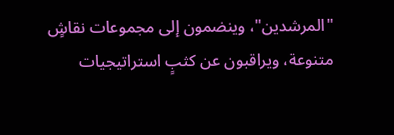"المرشدين"، وينضمون إلى مجموعات نقاشٍ متنوعة، ويراقبون عن كثبٍ استراتيجيات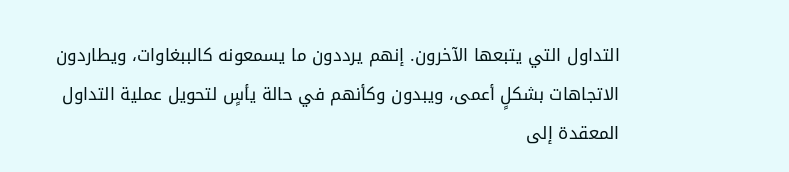التداول التي يتبعها الآخرون. إنهم يرددون ما يسمعونه كالببغاوات، ويطاردون الاتجاهات بشكلٍ أعمى، ويبدون وكأنهم في حالة يأسٍ لتحويل عملية التداول المعقدة إلى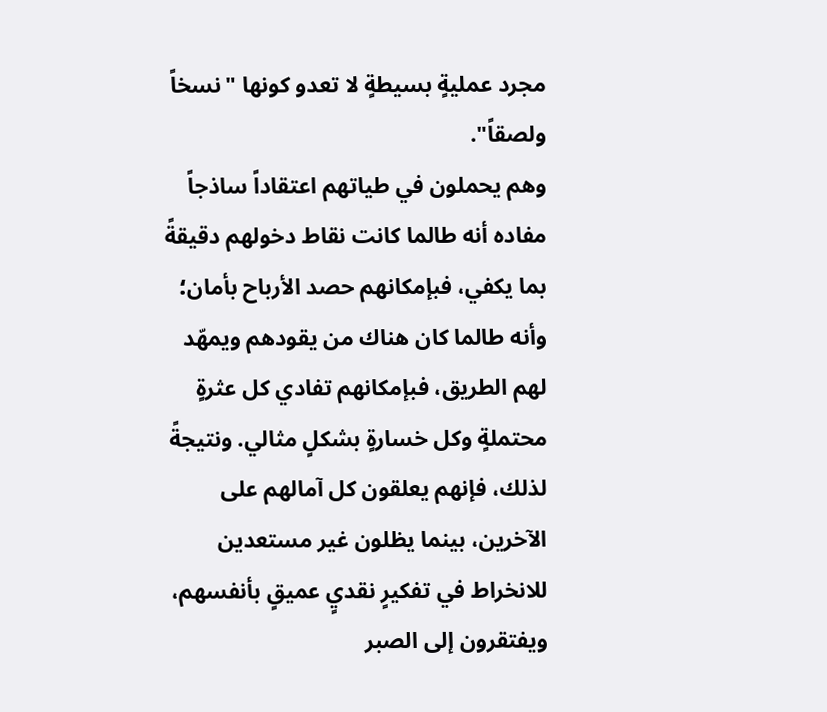مجرد عمليةٍ بسيطةٍ لا تعدو كونها "نسخاً ولصقاً".
وهم يحملون في طياتهم اعتقاداً ساذجاً مفاده أنه طالما كانت نقاط دخولهم دقيقةً بما يكفي، فبإمكانهم حصد الأرباح بأمان؛ وأنه طالما كان هناك من يقودهم ويمهّد لهم الطريق، فبإمكانهم تفادي كل عثرةٍ محتملةٍ وكل خسارةٍ بشكلٍ مثالي. ونتيجةً لذلك، فإنهم يعلقون كل آمالهم على الآخرين، بينما يظلون غير مستعدين للانخراط في تفكيرٍ نقديٍ عميقٍ بأنفسهم، ويفتقرون إلى الصبر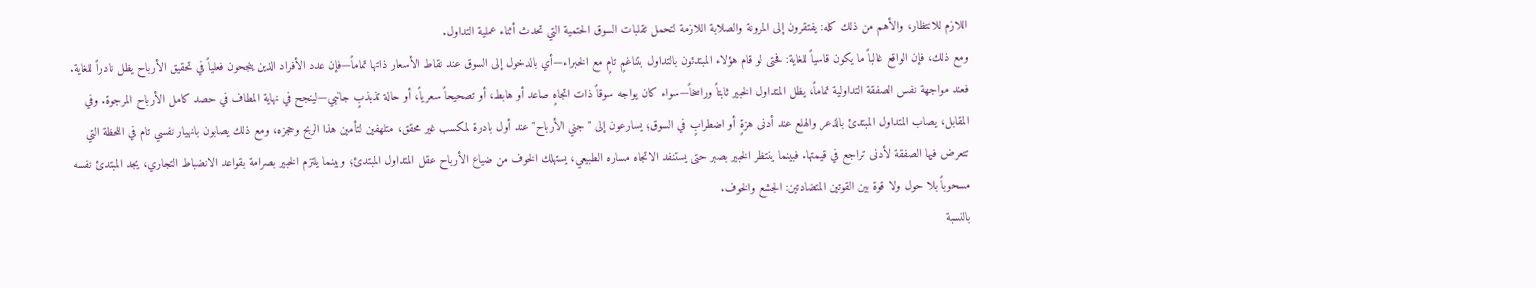اللازم للانتظار، والأهم من ذلك كله: يفتقرون إلى المرونة والصلابة اللازمة لتحمل تقلبات السوق الحتمية التي تحدث أثناء عملية التداول.
ومع ذلك، فإن الواقع غالباً ما يكون قاسياً للغاية: فحتى لو قام هؤلاء المبتدئون بالتداول بتناغمٍ تامٍ مع الخبراء—أي بالدخول إلى السوق عند نقاط الأسعار ذاتها تماماً—فإن عدد الأفراد الذين ينجحون فعلياً في تحقيق الأرباح يظل نادراً للغاية.
فعند مواجهة نفس الصفقة التداولية تماماً، يظل المتداول الخبير ثابتاً وراسخاً—سواء كان يواجه سوقاً ذات اتجاهٍ صاعد أو هابط، أو تصحيحاً سعرياً، أو حالة تذبذبٍ جانبي—لينجح في نهاية المطاف في حصد كامل الأرباح المرجوة. وفي المقابل، يصاب المتداول المبتدئ بالذعر والهلع عند أدنى هزةٍ أو اضطرابٍ في السوق؛ يسارعون إلى "جني الأرباح" عند أول بادرة لمكسب غير محقق، متلهفين لتأمين هذا الربح وحجزه، ومع ذلك يصابون بانهيار نفسي تام في اللحظة التي تتعرض فيها الصفقة لأدنى تراجع في قيمتها. فبينما ينتظر الخبير بصبر حتى يستنفد الاتجاه مساره الطبيعي، يستهلك الخوف من ضياع الأرباح عقل المتداول المبتدئ؛ وبينما يلتزم الخبير بصرامة بقواعد الانضباط التجاري، يجد المبتدئ نفسه مسحوباً بلا حول ولا قوة بين القوتين المتضادتين: الجشع والخوف.
بالنسبة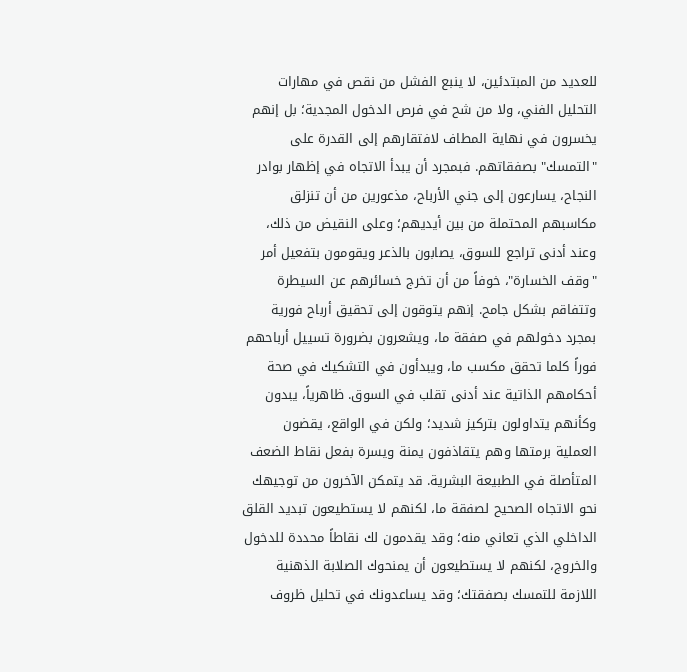للعديد من المبتدئين، لا ينبع الفشل من نقص في مهارات التحليل الفني، ولا من شح في فرص الدخول المجدية؛ بل إنهم يخسرون في نهاية المطاف لافتقارهم إلى القدرة على "التمسك" بصفقاتهم. فبمجرد أن يبدأ الاتجاه في إظهار بوادر النجاح، يسارعون إلى جني الأرباح، مذعورين من أن تنزلق مكاسبهم المحتملة من بين أيديهم؛ وعلى النقيض من ذلك، وعند أدنى تراجع للسوق، يصابون بالذعر ويقومون بتفعيل أمر "وقف الخسارة"، خوفاً من أن تخرج خسائرهم عن السيطرة وتتفاقم بشكل جامح. إنهم يتوقون إلى تحقيق أرباح فورية بمجرد دخولهم في صفقة ما، ويشعرون بضرورة تسييل أرباحهم فوراً كلما تحقق مكسب ما، ويبدأون في التشكيك في صحة أحكامهم الذاتية عند أدنى تقلب في السوق. ظاهرياً، يبدون وكأنهم يتداولون بتركيز شديد؛ ولكن في الواقع، يقضون العملية برمتها وهم يتقاذفون يمنة ويسرة بفعل نقاط الضعف المتأصلة في الطبيعة البشرية. قد يتمكن الآخرون من توجيهك نحو الاتجاه الصحيح لصفقة ما، لكنهم لا يستطيعون تبديد القلق الداخلي الذي تعاني منه؛ وقد يقدمون لك نقاطاً محددة للدخول والخروج، لكنهم لا يستطيعون أن يمنحوك الصلابة الذهنية اللازمة للتمسك بصفقتك؛ وقد يساعدونك في تحليل ظروف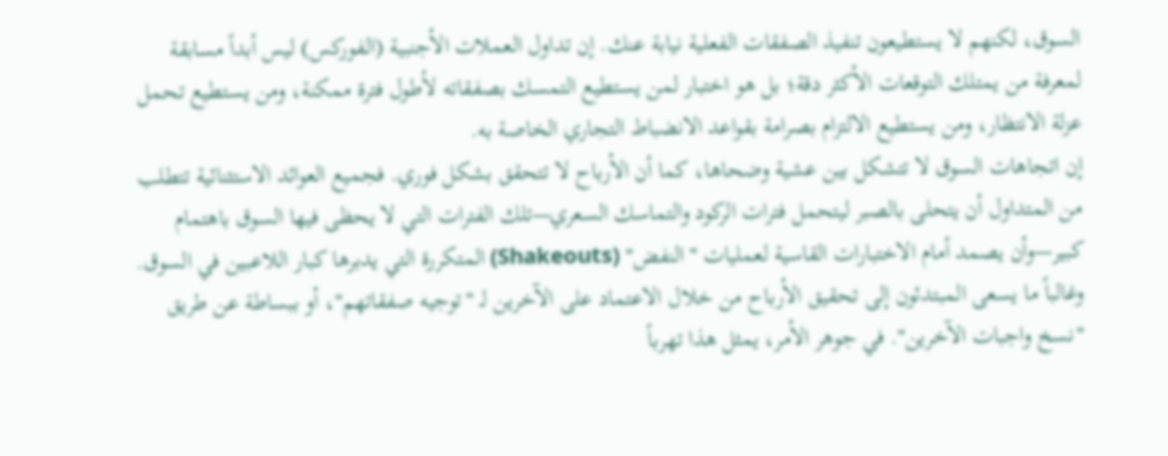السوق، لكنهم لا يستطيعون تنفيذ الصفقات الفعلية نيابة عنك. إن تداول العملات الأجنبية (الفوركس) ليس أبداً مسابقة لمعرفة من يمتلك التوقعات الأكثر دقة؛ بل هو اختبار لمن يستطيع التمسك بصفقاته لأطول فترة ممكنة، ومن يستطيع تحمل عزلة الانتظار، ومن يستطيع الالتزام بصرامة بقواعد الانضباط التجاري الخاصة به.
إن اتجاهات السوق لا تتشكل بين عشية وضحاها، كما أن الأرباح لا تتحقق بشكل فوري. فجميع العوائد الاستثنائية تتطلب من المتداول أن يتحلى بالصبر ليتحمل فترات الركود والتماسك السعري—تلك الفترات التي لا يحظى فيها السوق باهتمام كبير—وأن يصمد أمام الاختبارات القاسية لعمليات "النفض" (Shakeouts) المتكررة التي يدبرها كبار اللاعبين في السوق. وغالباً ما يسعى المبتدئون إلى تحقيق الأرباح من خلال الاعتماد على الآخرين لـ "توجيه صفقاتهم"، أو ببساطة عن طريق "نسخ واجبات الآخرين". في جوهر الأمر، يمثل هذا تهرباً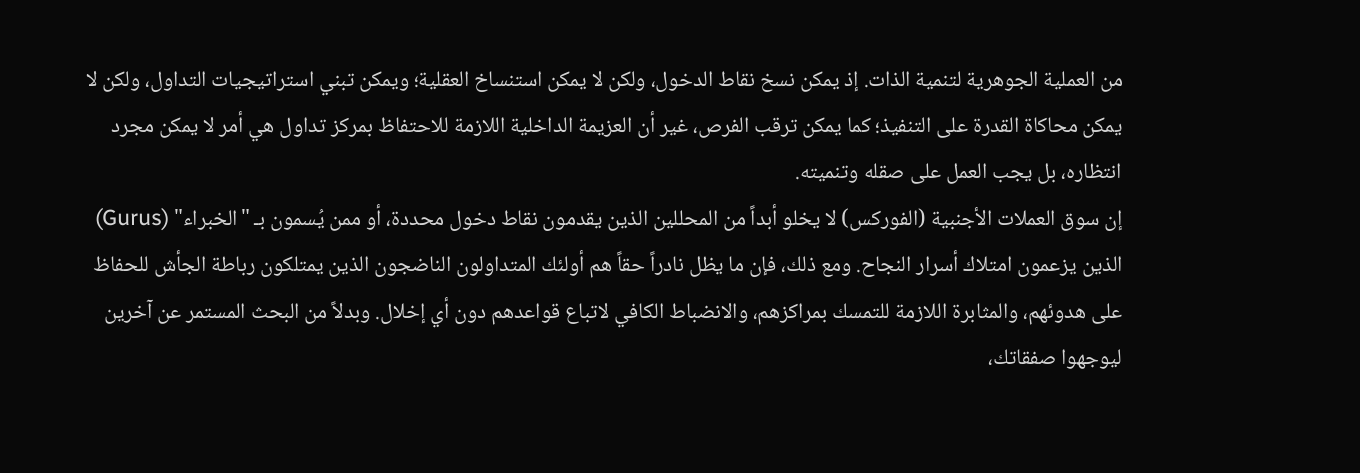من العملية الجوهرية لتنمية الذات. إذ يمكن نسخ نقاط الدخول، ولكن لا يمكن استنساخ العقلية؛ ويمكن تبني استراتيجيات التداول، ولكن لا يمكن محاكاة القدرة على التنفيذ؛ كما يمكن ترقب الفرص، غير أن العزيمة الداخلية اللازمة للاحتفاظ بمركز تداول هي أمر لا يمكن مجرد انتظاره، بل يجب العمل على صقله وتنميته.
إن سوق العملات الأجنبية (الفوركس) لا يخلو أبداً من المحللين الذين يقدمون نقاط دخول محددة، أو ممن يُسمون بـ "الخبراء" (Gurus) الذين يزعمون امتلاك أسرار النجاح. ومع ذلك، فإن ما يظل نادراً حقاً هم أولئك المتداولون الناضجون الذين يمتلكون رباطة الجأش للحفاظ على هدوئهم، والمثابرة اللازمة للتمسك بمراكزهم، والانضباط الكافي لاتباع قواعدهم دون أي إخلال. وبدلاً من البحث المستمر عن آخرين ليوجهوا صفقاتك،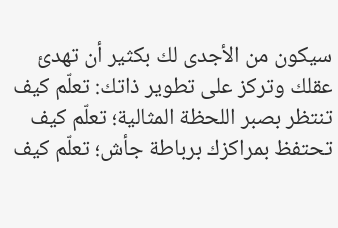سيكون من الأجدى لك بكثير أن تهدئ عقلك وتركز على تطوير ذاتك: تعلّم كيف تنتظر بصبر اللحظة المثالية؛ تعلّم كيف تحتفظ بمراكزك برباطة جأش؛ تعلّم كيف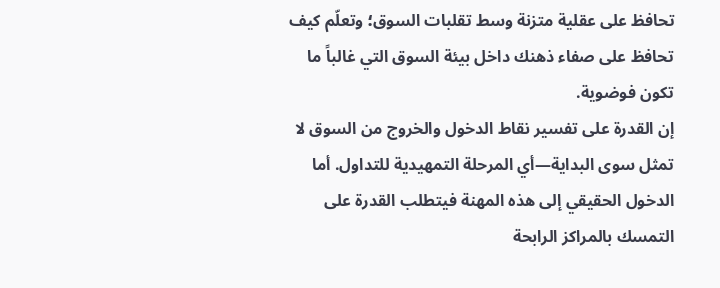تحافظ على عقلية متزنة وسط تقلبات السوق؛ وتعلّم كيف تحافظ على صفاء ذهنك داخل بيئة السوق التي غالباً ما تكون فوضوية.
إن القدرة على تفسير نقاط الدخول والخروج من السوق لا تمثل سوى البداية—أي المرحلة التمهيدية للتداول. أما الدخول الحقيقي إلى هذه المهنة فيتطلب القدرة على التمسك بالمراكز الرابحة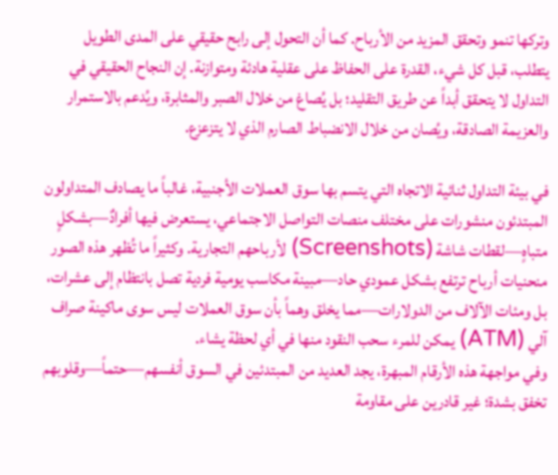وتركها تنمو وتحقق المزيد من الأرباح. كما أن التحول إلى رابح حقيقي على المدى الطويل يتطلب، قبل كل شيء، القدرة على الحفاظ على عقلية هادئة ومتوازنة. إن النجاح الحقيقي في التداول لا يتحقق أبداً عن طريق التقليد؛ بل يُصاغ من خلال الصبر والمثابرة، ويُدعم بالاستمرار والعزيمة الصادقة، ويُصان من خلال الانضباط الصارم الذي لا يتزعزع.

في بيئة التداول ثنائية الاتجاه التي يتسم بها سوق العملات الأجنبية، غالباً ما يصادف المتداولون المبتدئون منشورات على مختلف منصات التواصل الاجتماعي، يستعرض فيها أفرادٌ—بشكلٍ متباهٍ—لقطات شاشة (Screenshots) لأرباحهم التجارية. وكثيراً ما تُظهر هذه الصور منحنيات أرباح ترتفع بشكل عمودي حاد—مبينة مكاسب يومية فردية تصل بانتظام إلى عشرات، بل ومئات الآلاف من الدولارات—مما يخلق وهماً بأن سوق العملات ليس سوى ماكينة صراف آلي (ATM) يمكن للمرء سحب النقود منها في أي لحظة يشاء.
وفي مواجهة هذه الأرقام المبهرة، يجد العديد من المبتدئين في السوق أنفسهم—حتماً—وقلوبهم تخفق بشدة؛ غير قادرين على مقاومة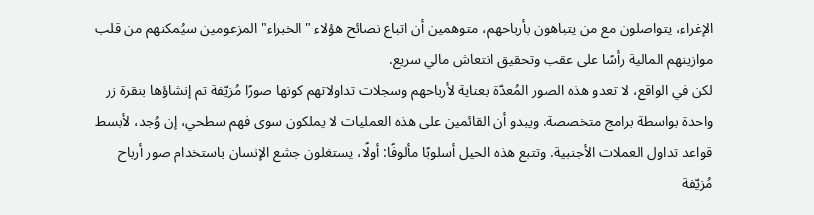الإغراء، يتواصلون مع من يتباهون بأرباحهم، متوهمين أن اتباع نصائح هؤلاء "الخبراء" المزعومين سيُمكنهم من قلب موازينهم المالية رأسًا على عقب وتحقيق انتعاش مالي سريع.
لكن في الواقع، لا تعدو هذه الصور المُعدّة بعناية لأرباحهم وسجلات تداولاتهم كونها صورًا مُزيّفة تم إنشاؤها بنقرة زر واحدة بواسطة برامج متخصصة. ويبدو أن القائمين على هذه العمليات لا يملكون سوى فهم سطحي، إن وُجد، لأبسط قواعد تداول العملات الأجنبية. وتتبع هذه الحيل أسلوبًا مألوفًا: أولًا، يستغلون جشع الإنسان باستخدام صور أرباح مُزيّفة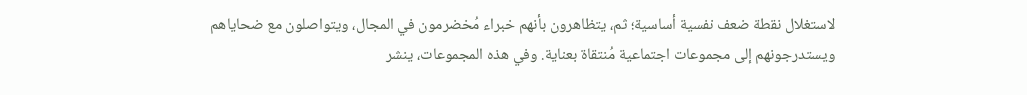لاستغلال نقطة ضعف نفسية أساسية؛ ثم، يتظاهرون بأنهم خبراء مُخضرمون في المجال، ويتواصلون مع ضحاياهم ويستدرجونهم إلى مجموعات اجتماعية مُنتقاة بعناية. وفي هذه المجموعات، ينشر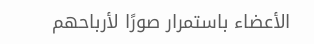الأعضاء باستمرار صورًا لأرباحهم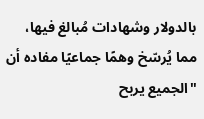بالدولار وشهادات مُبالغ فيها، مما يُرسّخ وهمًا جماعيًا مفاده أن "الجميع يربح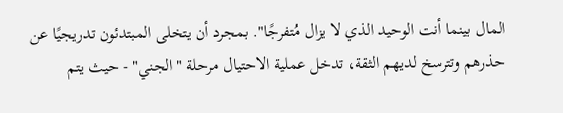المال بينما أنت الوحيد الذي لا يزال مُتفرجًا". بمجرد أن يتخلى المبتدئون تدريجيًا عن حذرهم وتترسخ لديهم الثقة، تدخل عملية الاحتيال مرحلة "الجني" - حيث يتم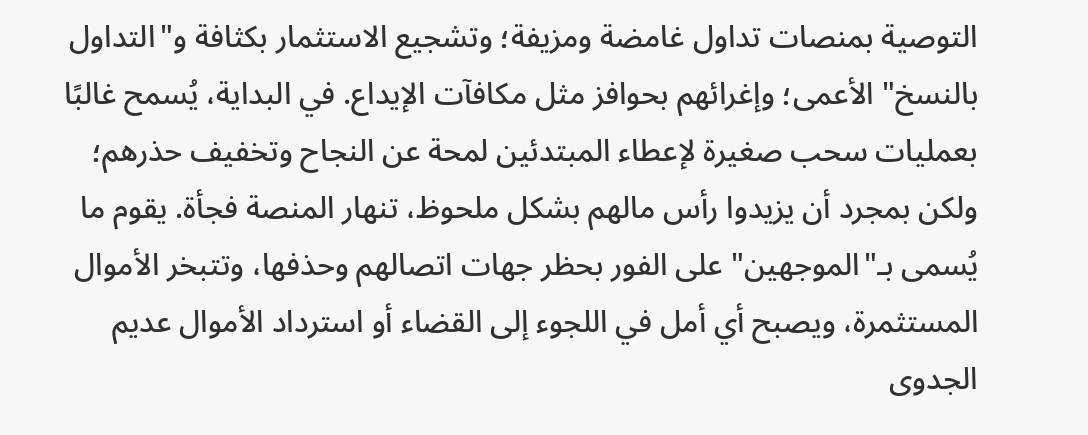التوصية بمنصات تداول غامضة ومزيفة؛ وتشجيع الاستثمار بكثافة و"التداول بالنسخ" الأعمى؛ وإغرائهم بحوافز مثل مكافآت الإيداع. في البداية، يُسمح غالبًا بعمليات سحب صغيرة لإعطاء المبتدئين لمحة عن النجاح وتخفيف حذرهم؛ ولكن بمجرد أن يزيدوا رأس مالهم بشكل ملحوظ، تنهار المنصة فجأة. يقوم ما يُسمى بـ"الموجهين" على الفور بحظر جهات اتصالهم وحذفها، وتتبخر الأموال المستثمرة، ويصبح أي أمل في اللجوء إلى القضاء أو استرداد الأموال عديم الجدوى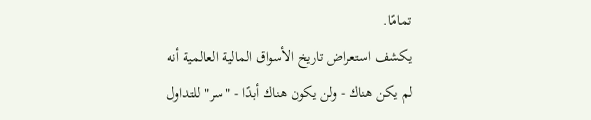تمامًا.
يكشف استعراض تاريخ الأسواق المالية العالمية أنه لم يكن هناك - ولن يكون هناك أبدًا - "سر" للتداول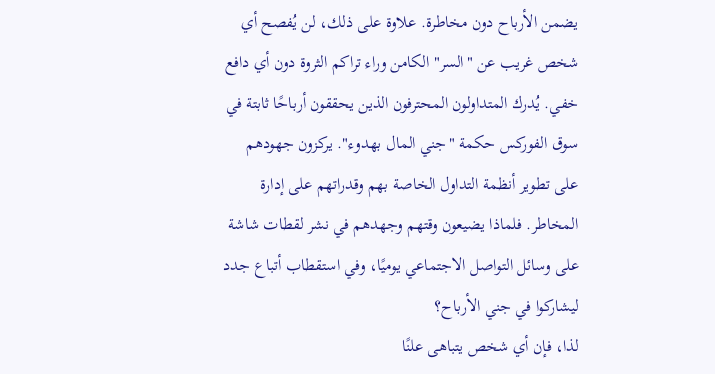يضمن الأرباح دون مخاطرة. علاوة على ذلك، لن يُفصح أي شخص غريب عن "السر" الكامن وراء تراكم الثروة دون أي دافع خفي. يُدرك المتداولون المحترفون الذين يحققون أرباحًا ثابتة في سوق الفوركس حكمة "جني المال بهدوء". يركزون جهودهم على تطوير أنظمة التداول الخاصة بهم وقدراتهم على إدارة المخاطر. فلماذا يضيعون وقتهم وجهدهم في نشر لقطات شاشة على وسائل التواصل الاجتماعي يوميًا، وفي استقطاب أتباع جدد ليشاركوا في جني الأرباح؟
لذا، فإن أي شخص يتباهى علنًا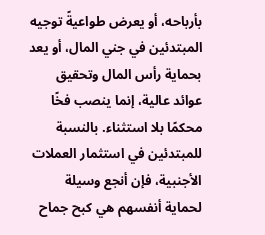بأرباحه، أو يعرض طواعيةً توجيه المبتدئين في جني المال، أو يعد بحماية رأس المال وتحقيق عوائد عالية، إنما ينصب فخًا محكمًا بلا استثناء. بالنسبة للمبتدئين في استثمار العملات الأجنبية، فإن أنجع وسيلة لحماية أنفسهم هي كبح جماح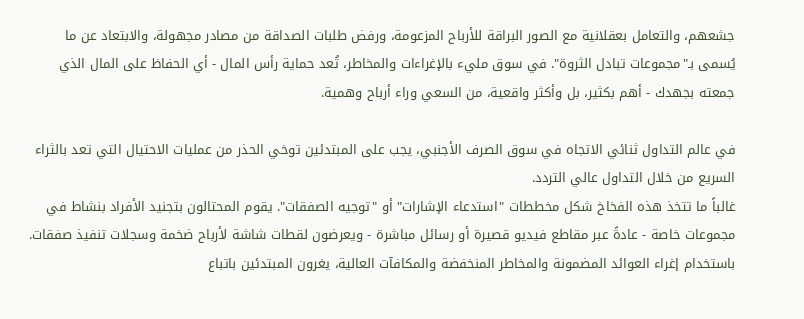جشعهم، والتعامل بعقلانية مع الصور البراقة للأرباح المزعومة، ورفض طلبات الصداقة من مصادر مجهولة، والابتعاد عن ما يُسمى بـ"مجموعات تبادل الثروة". في سوق مليء بالإغراءات والمخاطر، تُعد حماية رأس المال - أي الحفاظ على المال الذي جمعته بجهدك - أهم بكثير، بل وأكثر واقعية، من السعي وراء أرباح وهمية.

في عالم التداول ثنائي الاتجاه في سوق الصرف الأجنبي، يجب على المبتدئين توخي الحذر من عمليات الاحتيال التي تعد بالثراء السريع من خلال التداول عالي التردد.
غالباً ما تتخذ هذه الفخاخ شكل مخططات "استدعاء الإشارات" أو "توجيه الصفقات". يقوم المحتالون بتجنيد الأفراد بنشاط في مجموعات خاصة - عادةً عبر مقاطع فيديو قصيرة أو رسائل مباشرة - ويعرضون لقطات شاشة لأرباح ضخمة وسجلات تنفيذ صفقات. باستخدام إغراء العوائد المضمونة والمخاطر المنخفضة والمكافآت العالية، يغرون المبتدئين باتباع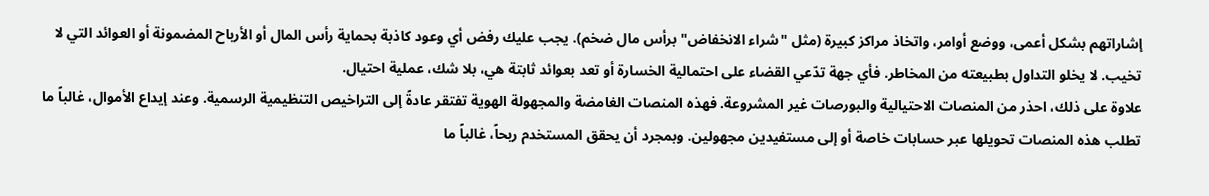إشاراتهم بشكل أعمى، ووضع أوامر، واتخاذ مراكز كبيرة (مثل "شراء الانخفاض" برأس مال ضخم). يجب عليك رفض أي وعود كاذبة بحماية رأس المال أو الأرباح المضمونة أو العوائد التي لا تخيب. لا يخلو التداول بطبيعته من المخاطر. فأي جهة تدّعي القضاء على احتمالية الخسارة أو تعد بعوائد ثابتة هي، بلا شك، عملية احتيال.
علاوة على ذلك، احذر من المنصات الاحتيالية والبورصات غير المشروعة. فهذه المنصات الغامضة والمجهولة الهوية تفتقر عادةً إلى التراخيص التنظيمية الرسمية. وعند إيداع الأموال، غالباً ما تطلب هذه المنصات تحويلها عبر حسابات خاصة أو إلى مستفيدين مجهولين. وبمجرد أن يحقق المستخدم ربحاً، غالباً ما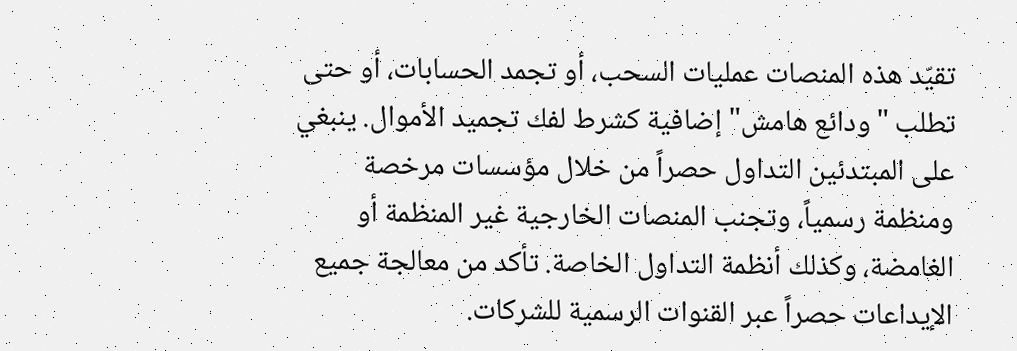تقيّد هذه المنصات عمليات السحب، أو تجمد الحسابات، أو حتى تطلب "ودائع هامش" إضافية كشرط لفك تجميد الأموال. ينبغي على المبتدئين التداول حصراً من خلال مؤسسات مرخصة ومنظمة رسمياً، وتجنب المنصات الخارجية غير المنظمة أو الغامضة، وكذلك أنظمة التداول الخاصة. تأكد من معالجة جميع الإيداعات حصراً عبر القنوات الرسمية للشركات.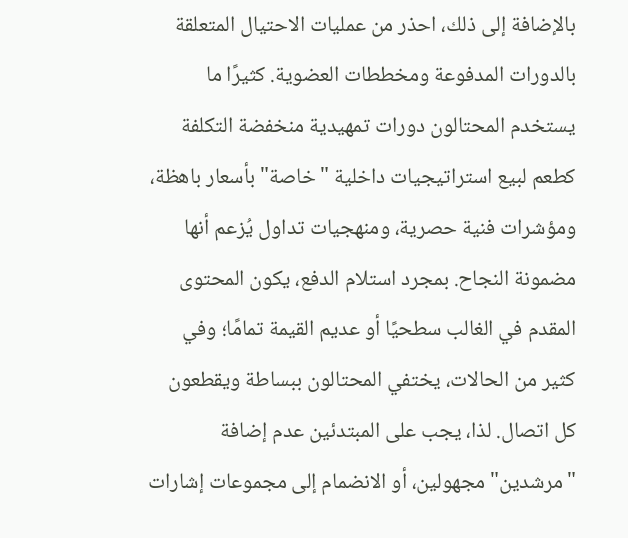بالإضافة إلى ذلك، احذر من عمليات الاحتيال المتعلقة بالدورات المدفوعة ومخططات العضوية. كثيرًا ما يستخدم المحتالون دورات تمهيدية منخفضة التكلفة كطعم لبيع استراتيجيات داخلية "خاصة" بأسعار باهظة، ومؤشرات فنية حصرية، ومنهجيات تداول يُزعم أنها مضمونة النجاح. بمجرد استلام الدفع، يكون المحتوى المقدم في الغالب سطحيًا أو عديم القيمة تمامًا؛ وفي كثير من الحالات، يختفي المحتالون ببساطة ويقطعون كل اتصال. لذا، يجب على المبتدئين عدم إضافة "مرشدين" مجهولين، أو الانضمام إلى مجموعات إشارات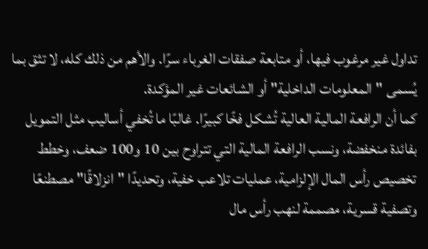تداول غير مرغوب فيها، أو متابعة صفقات الغرباء سرًا. والأهم من ذلك كله، لا تثق بما يُسمى "المعلومات الداخلية" أو الشائعات غير المؤكدة.
كما أن الرافعة المالية العالية تُشكل فخًا كبيرًا. غالبًا ما تُخفي أساليب مثل التمويل بفائدة منخفضة، ونسب الرافعة المالية التي تتراوح بين 10 و100 ضعف، وخطط تخصيص رأس المال الإلزامية، عمليات تلاعب خفية، وتحديدًا "انزلاقًا" مصطنعًا وتصفية قسرية، مصممة لنهب رأس مال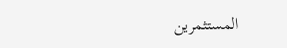المستثمرين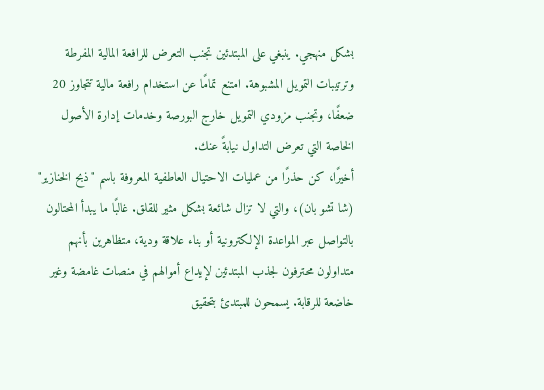بشكل منهجي. ينبغي على المبتدئين تجنب التعرض للرافعة المالية المفرطة وترتيبات التمويل المشبوهة. امتنع تمامًا عن استخدام رافعة مالية تتجاوز 20 ضعفًا، وتجنب مزودي التمويل خارج البورصة وخدمات إدارة الأصول الخاصة التي تعرض التداول نيابةً عنك.
أخيرًا، كن حذرًا من عمليات الاحتيال العاطفية المعروفة باسم "ذبح الخنازير" (شا تشو بان)، والتي لا تزال شائعة بشكل مثير للقلق. غالبًا ما يبدأ المحتالون بالتواصل عبر المواعدة الإلكترونية أو بناء علاقة ودية، متظاهرين بأنهم متداولون محترفون لجذب المبتدئين لإيداع أموالهم في منصات غامضة وغير خاضعة للرقابة. يسمحون للمبتدئ بتحقيق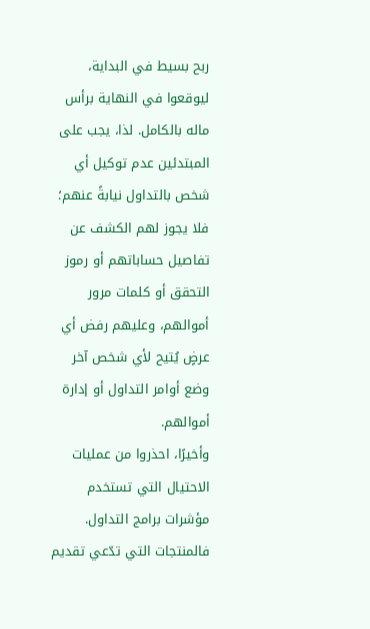ربح بسيط في البداية، ليوقعوا في النهاية برأس ماله بالكامل. لذا، يجب على المبتدئين عدم توكيل أي شخص بالتداول نيابةً عنهم؛ فلا يجوز لهم الكشف عن تفاصيل حساباتهم أو رموز التحقق أو كلمات مرور أموالهم، وعليهم رفض أي عرضٍ يُتيح لأي شخص آخر وضع أوامر التداول أو إدارة أموالهم.
وأخيرًا، احذروا من عمليات الاحتيال التي تستخدم مؤشرات برامج التداول. فالمنتجات التي تدّعي تقديم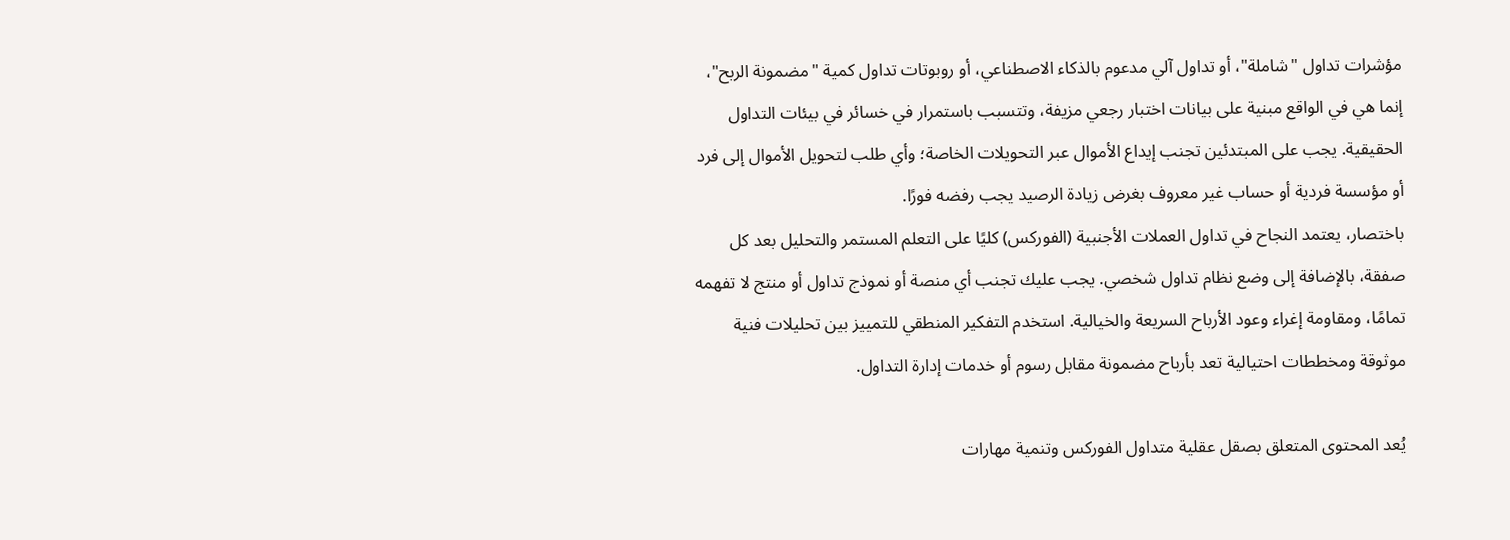مؤشرات تداول "شاملة"، أو تداول آلي مدعوم بالذكاء الاصطناعي، أو روبوتات تداول كمية "مضمونة الربح"، إنما هي في الواقع مبنية على بيانات اختبار رجعي مزيفة، وتتسبب باستمرار في خسائر في بيئات التداول الحقيقية. يجب على المبتدئين تجنب إيداع الأموال عبر التحويلات الخاصة؛ وأي طلب لتحويل الأموال إلى فرد أو مؤسسة فردية أو حساب غير معروف بغرض زيادة الرصيد يجب رفضه فورًا.
باختصار، يعتمد النجاح في تداول العملات الأجنبية (الفوركس) كليًا على التعلم المستمر والتحليل بعد كل صفقة، بالإضافة إلى وضع نظام تداول شخصي. يجب عليك تجنب أي منصة أو نموذج تداول أو منتج لا تفهمه تمامًا، ومقاومة إغراء وعود الأرباح السريعة والخيالية. استخدم التفكير المنطقي للتمييز بين تحليلات فنية موثوقة ومخططات احتيالية تعد بأرباح مضمونة مقابل رسوم أو خدمات إدارة التداول.

يُعد المحتوى المتعلق بصقل عقلية متداول الفوركس وتنمية مهارات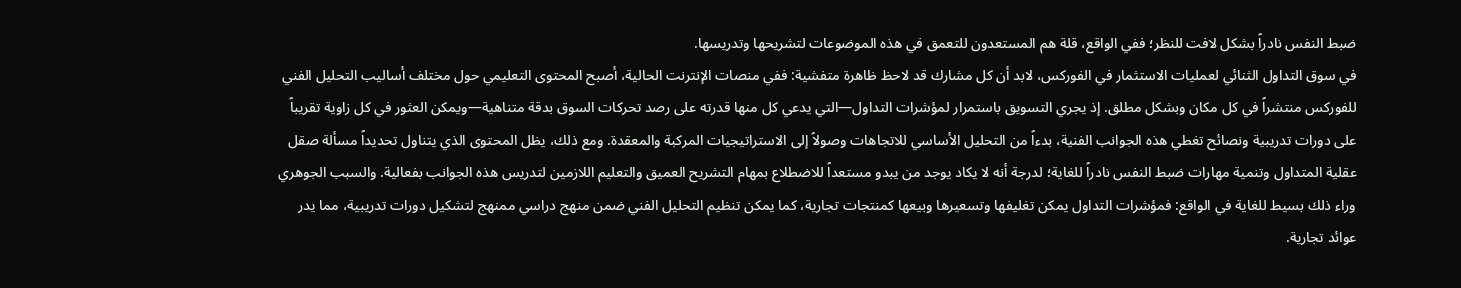ضبط النفس نادراً بشكل لافت للنظر؛ ففي الواقع، قلة هم المستعدون للتعمق في هذه الموضوعات لتشريحها وتدريسها.
في سوق التداول الثنائي لعمليات الاستثمار في الفوركس، لابد أن كل مشارك قد لاحظ ظاهرة متفشية: ففي منصات الإنترنت الحالية، أصبح المحتوى التعليمي حول مختلف أساليب التحليل الفني للفوركس منتشراً في كل مكان وبشكل مطلق. إذ يجري التسويق باستمرار لمؤشرات التداول—التي يدعي كل منها قدرته على رصد تحركات السوق بدقة متناهية—ويمكن العثور في كل زاوية تقريباً على دورات تدريبية ونصائح تغطي هذه الجوانب الفنية، بدءاً من التحليل الأساسي للاتجاهات وصولاً إلى الاستراتيجيات المركبة والمعقدة. ومع ذلك، يظل المحتوى الذي يتناول تحديداً مسألة صقل عقلية المتداول وتنمية مهارات ضبط النفس نادراً للغاية؛ لدرجة أنه لا يكاد يوجد من يبدو مستعداً للاضطلاع بمهام التشريح العميق والتعليم اللازمين لتدريس هذه الجوانب بفعالية. والسبب الجوهري وراء ذلك بسيط للغاية في الواقع: فمؤشرات التداول يمكن تغليفها وتسعيرها وبيعها كمنتجات تجارية، كما يمكن تنظيم التحليل الفني ضمن منهج دراسي ممنهج لتشكيل دورات تدريبية، مما يدر عوائد تجارية.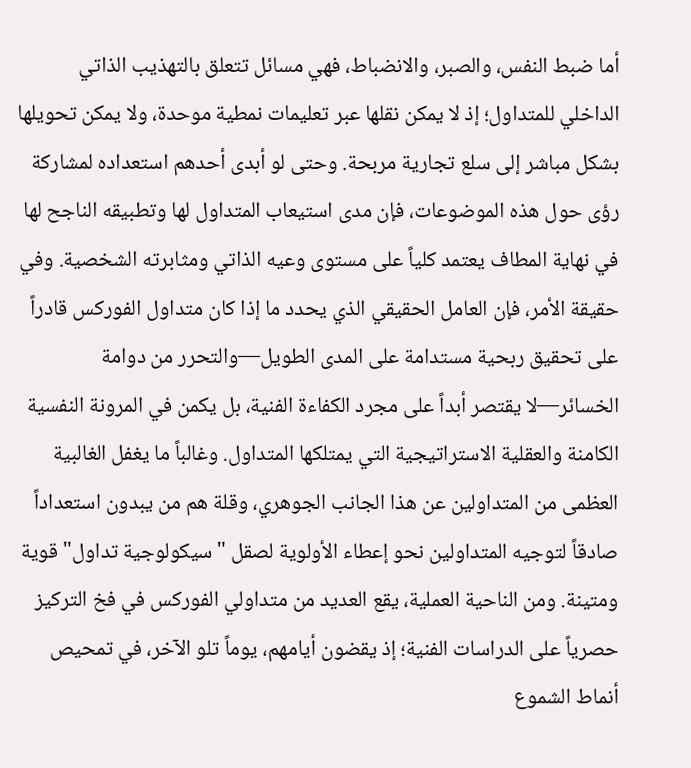أما ضبط النفس، والصبر، والانضباط، فهي مسائل تتعلق بالتهذيب الذاتي الداخلي للمتداول؛ إذ لا يمكن نقلها عبر تعليمات نمطية موحدة، ولا يمكن تحويلها بشكل مباشر إلى سلع تجارية مربحة. وحتى لو أبدى أحدهم استعداده لمشاركة رؤى حول هذه الموضوعات، فإن مدى استيعاب المتداول لها وتطبيقه الناجح لها في نهاية المطاف يعتمد كلياً على مستوى وعيه الذاتي ومثابرته الشخصية. وفي حقيقة الأمر، فإن العامل الحقيقي الذي يحدد ما إذا كان متداول الفوركس قادراً على تحقيق ربحية مستدامة على المدى الطويل—والتحرر من دوامة الخسائر—لا يقتصر أبداً على مجرد الكفاءة الفنية، بل يكمن في المرونة النفسية الكامنة والعقلية الاستراتيجية التي يمتلكها المتداول. وغالباً ما يغفل الغالبية العظمى من المتداولين عن هذا الجانب الجوهري، وقلة هم من يبدون استعداداً صادقاً لتوجيه المتداولين نحو إعطاء الأولوية لصقل "سيكولوجية تداول" قوية ومتينة. ومن الناحية العملية، يقع العديد من متداولي الفوركس في فخ التركيز حصرياً على الدراسات الفنية؛ إذ يقضون أيامهم، يوماً تلو الآخر، في تمحيص أنماط الشموع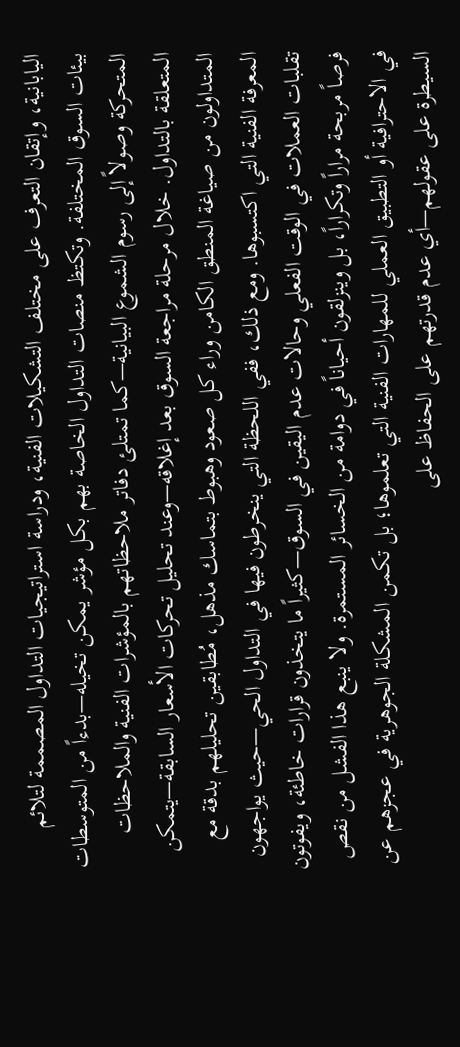اليابانية، وإتقان التعرف على مختلف التشكيلات الفنية، ودراسة استراتيجيات التداول المصممة لتلائم بيئات السوق المختلفة. وتكتظ منصات التداول الخاصة بهم بكل مؤشر يمكن تخيله—بدءاً من المتوسطات المتحركة وصولاً إلى رسوم الشموع البيانية—كما تمتلئ دفاتر ملاحظاتهم بالمؤشرات الفنية والملاحظات المتعلقة بالتداول. خلال مرحلة مراجعة السوق بعد إغلاقه—وعند تحليل تحركات الأسعار السابقة—يتمكن المتداولون من صياغة المنطق الكامن وراء كل صعود وهبوط بتماسك مذهل، مُطابقين تحليلهم بدقة مع المعرفة الفنية التي اكتسبوها. ومع ذلك، ففي اللحظة التي ينخرطون فيها في التداول الحي—حيث يواجهون تقلبات العملات في الوقت الفعلي وحالات عدم اليقين في السوق—كثيراً ما يتخذون قرارات خاطئة، ويفوتون فرصاً مربحة مراراً وتكراراً، بل وينزلقون أحياناً في دوامة من الخسائر المستمرة. ولا ينبع هذا الفشل من نقص في الاحترافية أو التطبيق العملي للمهارات الفنية التي تعلموها؛ بل تكمن المشكلة الجوهرية في عجزهم عن السيطرة على عقولهم—أي عدم قدرتهم على الحفاظ على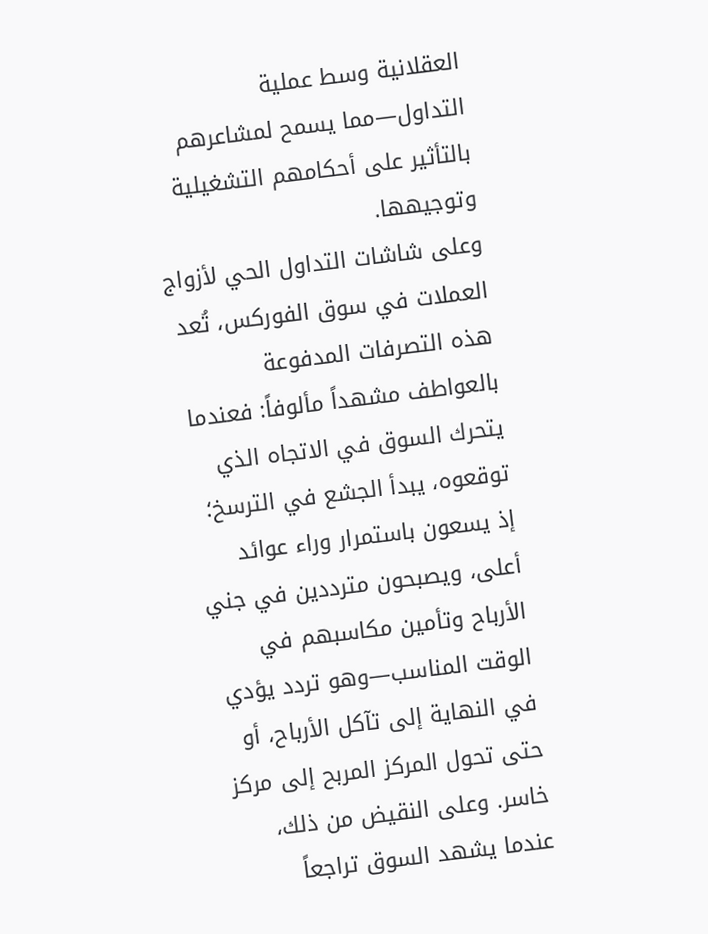العقلانية وسط عملية التداول—مما يسمح لمشاعرهم بالتأثير على أحكامهم التشغيلية وتوجيهها.
وعلى شاشات التداول الحي لأزواج العملات في سوق الفوركس، تُعد هذه التصرفات المدفوعة بالعواطف مشهداً مألوفاً: فعندما يتحرك السوق في الاتجاه الذي توقعوه، يبدأ الجشع في الترسخ؛ إذ يسعون باستمرار وراء عوائد أعلى، ويصبحون مترددين في جني الأرباح وتأمين مكاسبهم في الوقت المناسب—وهو تردد يؤدي في النهاية إلى تآكل الأرباح، أو حتى تحول المركز المربح إلى مركز خاسر. وعلى النقيض من ذلك، عندما يشهد السوق تراجعاً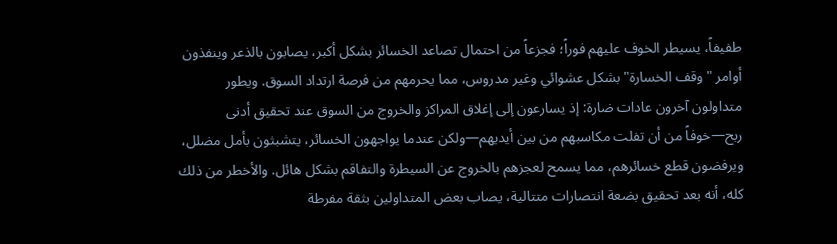طفيفاً، يسيطر الخوف عليهم فوراً؛ فجزعاً من احتمال تصاعد الخسائر بشكل أكبر، يصابون بالذعر وينفذون أوامر "وقف الخسارة" بشكل عشوائي وغير مدروس، مما يحرمهم من فرصة ارتداد السوق. ويطور متداولون آخرون عادات ضارة: إذ يسارعون إلى إغلاق المراكز والخروج من السوق عند تحقيق أدنى ربح—خوفاً من أن تفلت مكاسبهم من بين أيديهم—ولكن عندما يواجهون الخسائر، يتشبثون بأمل مضلل، ويرفضون قطع خسائرهم، مما يسمح لعجزهم بالخروج عن السيطرة والتفاقم بشكل هائل. والأخطر من ذلك كله، أنه بعد تحقيق بضعة انتصارات متتالية، يصاب بعض المتداولين بثقة مفرطة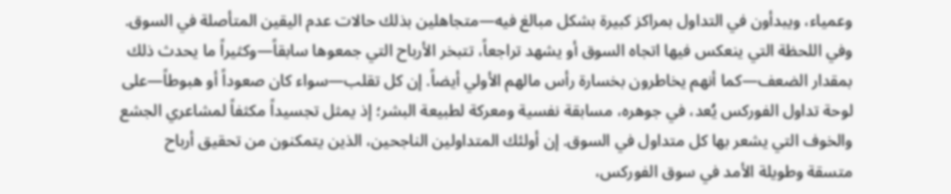وعمياء، ويبدأون في التداول بمراكز كبيرة بشكل مبالغ فيه—متجاهلين بذلك حالات عدم اليقين المتأصلة في السوق. وفي اللحظة التي ينعكس فيها اتجاه السوق أو يشهد تراجعاً، تتبخر الأرباح التي جمعوها سابقاً—وكثيراً ما يحدث ذلك بمقدار الضعف—كما أنهم يخاطرون بخسارة رأس مالهم الأولي أيضاً. إن كل تقلب—سواء كان صعوداً أو هبوطاً—على لوحة تداول الفوركس يُعد، في جوهره، مسابقة نفسية ومعركة لطبيعة البشر؛ إذ يمثل تجسيداً مكثفاً لمشاعري الجشع والخوف التي يشعر بها كل متداول في السوق. إن أولئك المتداولين الناجحين، الذين يتمكنون من تحقيق أرباح متسقة وطويلة الأمد في سوق الفوركس،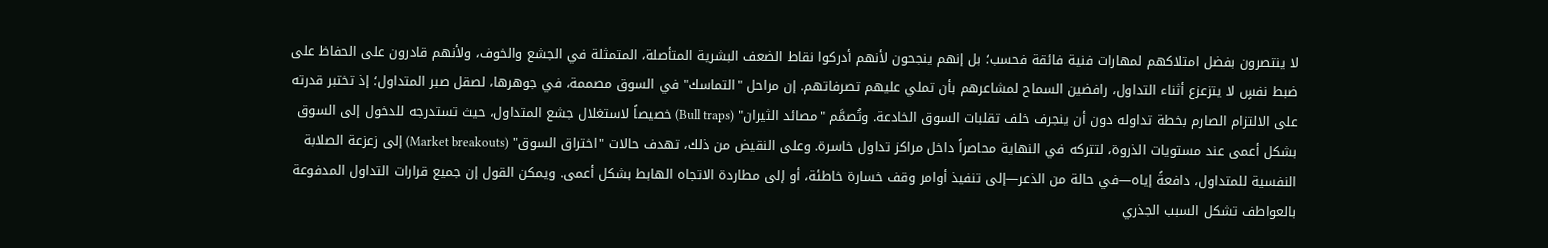لا ينتصرون بفضل امتلاكهم لمهارات فنية فائقة فحسب؛ بل إنهم ينجحون لأنهم أدركوا نقاط الضعف البشرية المتأصلة، المتمثلة في الجشع والخوف، ولأنهم قادرون على الحفاظ على ضبط نفسٍ لا يتزعزع أثناء التداول، رافضين السماح لمشاعرهم بأن تملي عليهم تصرفاتهم. إن مراحل "التماسك" في السوق مصممة، في جوهرها، لصقل صبر المتداول؛ إذ تختبر قدرته على الالتزام الصارم بخطة تداوله دون أن ينجرف خلف تقلبات السوق الخادعة. وتُصمَّم "مصائد الثيران" (Bull traps) خصيصاً لاستغلال جشع المتداول، حيث تستدرجه للدخول إلى السوق بشكل أعمى عند مستويات الذروة، لتتركه في النهاية محاصراً داخل مراكز تداول خاسرة. وعلى النقيض من ذلك، تهدف حالات "اختراق السوق" (Market breakouts) إلى زعزعة الصلابة النفسية للمتداول، دافعةً إياه—في حالة من الذعر—إلى تنفيذ أوامر وقف خسارة خاطئة، أو إلى مطاردة الاتجاه الهابط بشكل أعمى. ويمكن القول إن جميع قرارات التداول المدفوعة بالعواطف تشكل السبب الجذري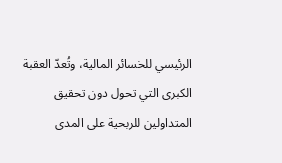الرئيسي للخسائر المالية، وتُعدّ العقبة الكبرى التي تحول دون تحقيق المتداولين للربحية على المدى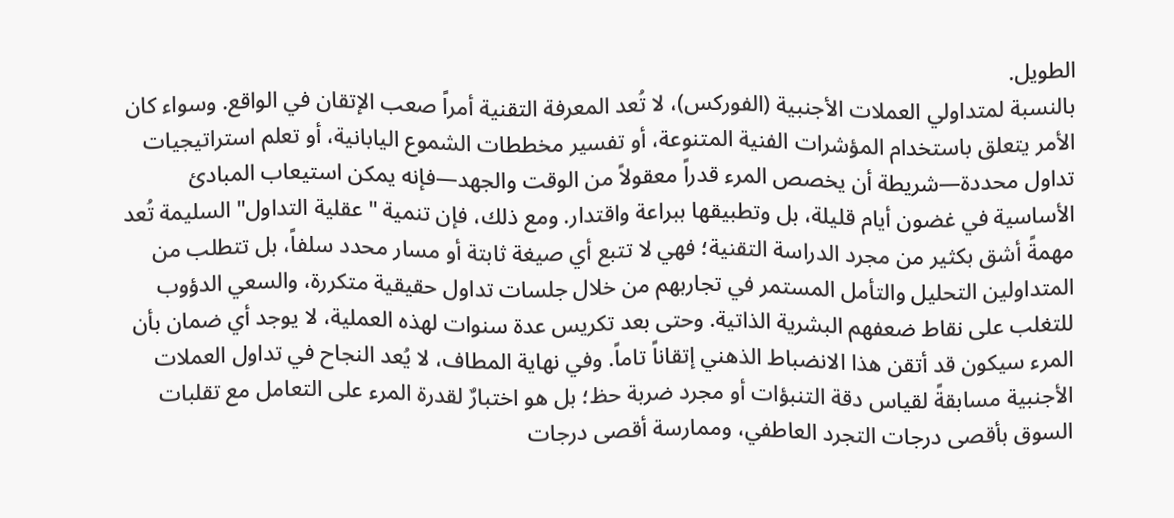الطويل.
بالنسبة لمتداولي العملات الأجنبية (الفوركس)، لا تُعد المعرفة التقنية أمراً صعب الإتقان في الواقع. وسواء كان الأمر يتعلق باستخدام المؤشرات الفنية المتنوعة، أو تفسير مخططات الشموع اليابانية، أو تعلم استراتيجيات تداول محددة—شريطة أن يخصص المرء قدراً معقولاً من الوقت والجهد—فإنه يمكن استيعاب المبادئ الأساسية في غضون أيام قليلة، بل وتطبيقها ببراعة واقتدار. ومع ذلك، فإن تنمية "عقلية التداول" السليمة تُعد مهمةً أشق بكثير من مجرد الدراسة التقنية؛ فهي لا تتبع أي صيغة ثابتة أو مسار محدد سلفاً، بل تتطلب من المتداولين التحليل والتأمل المستمر في تجاربهم من خلال جلسات تداول حقيقية متكررة، والسعي الدؤوب للتغلب على نقاط ضعفهم البشرية الذاتية. وحتى بعد تكريس عدة سنوات لهذه العملية، لا يوجد أي ضمان بأن المرء سيكون قد أتقن هذا الانضباط الذهني إتقاناً تاماً. وفي نهاية المطاف، لا يُعد النجاح في تداول العملات الأجنبية مسابقةً لقياس دقة التنبؤات أو مجرد ضربة حظ؛ بل هو اختبارٌ لقدرة المرء على التعامل مع تقلبات السوق بأقصى درجات التجرد العاطفي، وممارسة أقصى درجات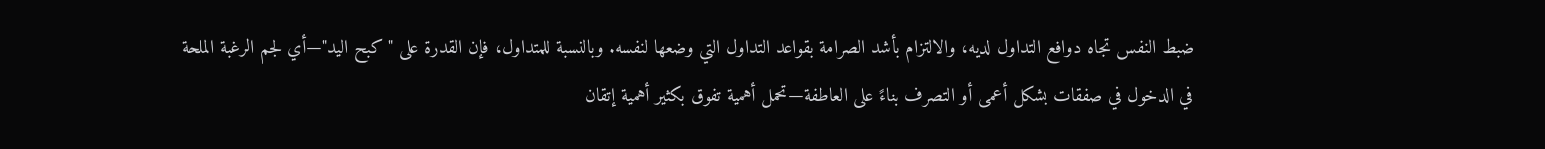ضبط النفس تجاه دوافع التداول لديه، والالتزام بأشد الصرامة بقواعد التداول التي وضعها لنفسه. وبالنسبة للمتداول، فإن القدرة على "كبح اليد"—أي لجم الرغبة الملحة في الدخول في صفقات بشكل أعمى أو التصرف بناءً على العاطفة—تحمل أهمية تفوق بكثير أهمية إتقان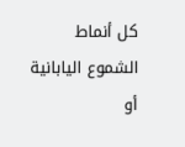كل أنماط الشموع اليابانية أو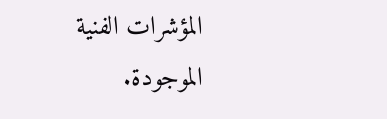المؤشرات الفنية الموجودة.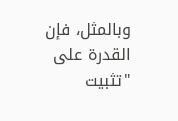وبالمثل، فإن القدرة على "تثبيت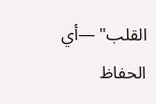القلب" —أي الحفاظ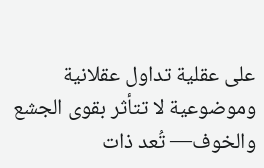على عقلية تداول عقلانية وموضوعية لا تتأثر بقوى الجشع والخوف— تُعد ذات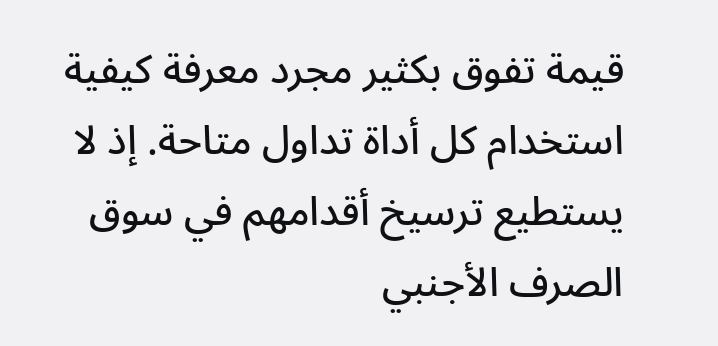قيمة تفوق بكثير مجرد معرفة كيفية استخدام كل أداة تداول متاحة. إذ لا يستطيع ترسيخ أقدامهم في سوق الصرف الأجنبي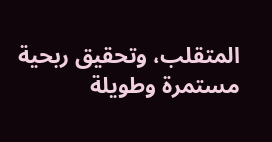المتقلب، وتحقيق ربحية مستمرة وطويلة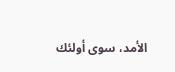الأمد، سوى أولئك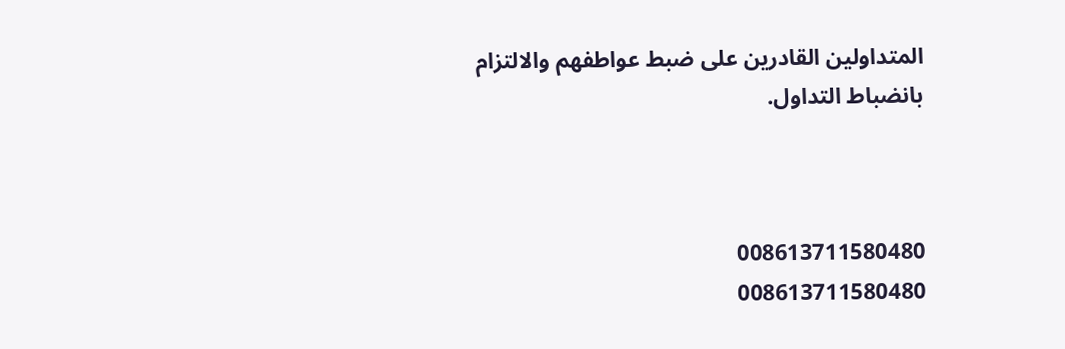المتداولين القادرين على ضبط عواطفهم والالتزام بانضباط التداول.



008613711580480
008613711580480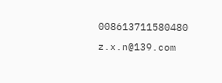008613711580480
z.x.n@139.com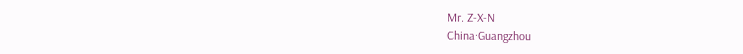Mr. Z-X-N
China·Guangzhou